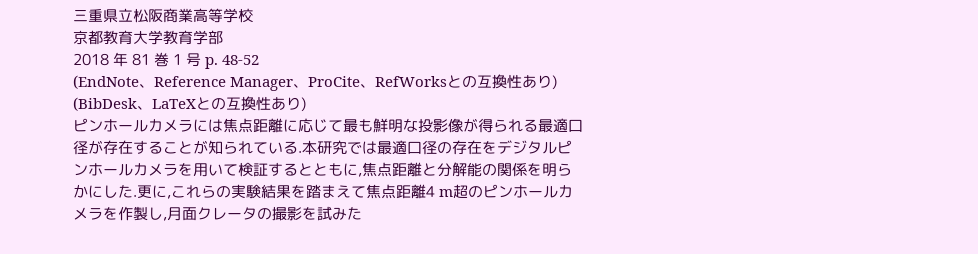三重県立松阪商業高等学校
京都教育大学教育学部
2018 年 81 巻 1 号 p. 48-52
(EndNote、Reference Manager、ProCite、RefWorksとの互換性あり)
(BibDesk、LaTeXとの互換性あり)
ピンホールカメラには焦点距離に応じて最も鮮明な投影像が得られる最適口径が存在することが知られている.本研究では最適口径の存在をデジタルピンホールカメラを用いて検証するとともに,焦点距離と分解能の関係を明らかにした.更に,これらの実験結果を踏まえて焦点距離4 m超のピンホールカメラを作製し,月面クレータの撮影を試みた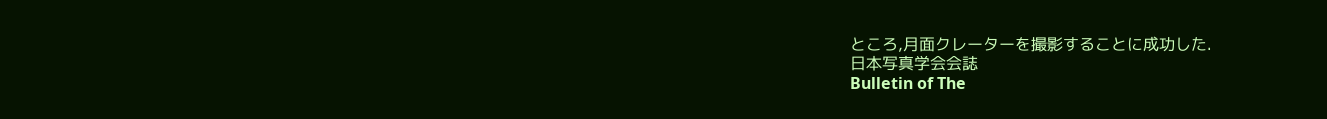ところ,月面クレーターを撮影することに成功した.
日本写真学会会誌
Bulletin of The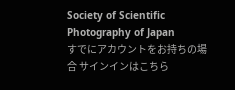Society of Scientific Photography of Japan
すでにアカウントをお持ちの場合 サインインはこちら